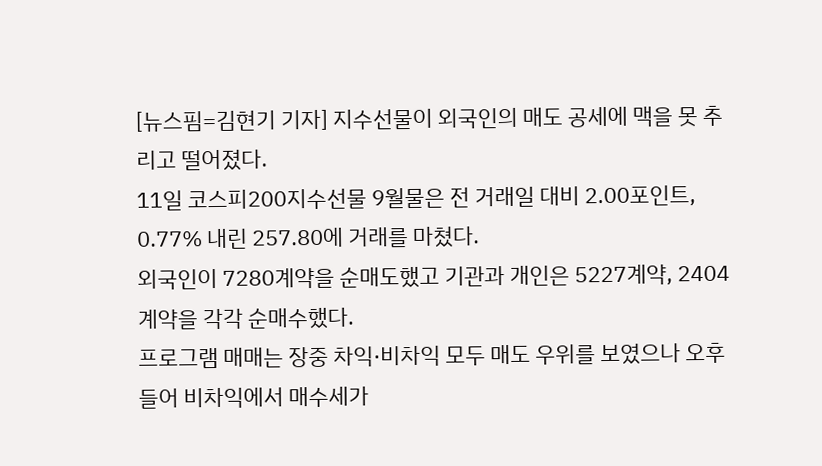[뉴스핌=김현기 기자] 지수선물이 외국인의 매도 공세에 맥을 못 추리고 떨어졌다.
11일 코스피200지수선물 9월물은 전 거래일 대비 2.00포인트, 0.77% 내린 257.80에 거래를 마쳤다.
외국인이 7280계약을 순매도했고 기관과 개인은 5227계약, 2404계약을 각각 순매수했다.
프로그램 매매는 장중 차익·비차익 모두 매도 우위를 보였으나 오후 들어 비차익에서 매수세가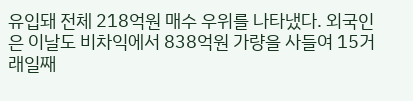유입돼 전체 218억원 매수 우위를 나타냈다. 외국인은 이날도 비차익에서 838억원 가량을 사들여 15거래일째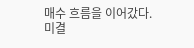매수 흐름을 이어갔다.
미결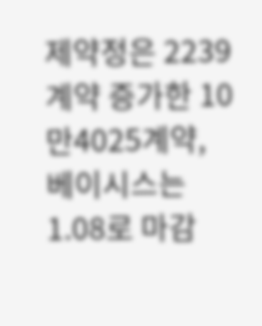제약정은 2239계약 증가한 10만4025계약, 베이시스는 1.08로 마감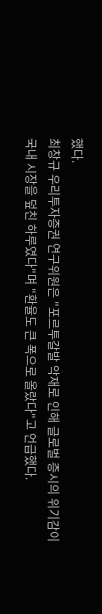했다.
최창규 우리투자증권 연구위원은 "포르투갈발 악재로 인해 글로벌 증시의 위기감이 국내 시장을 덮친 하루였다"며 "환율도 큰 폭으로 올랐다"고 언급했다.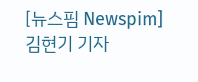[뉴스핌 Newspim] 김현기 기자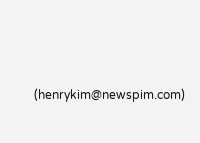(henrykim@newspim.com)